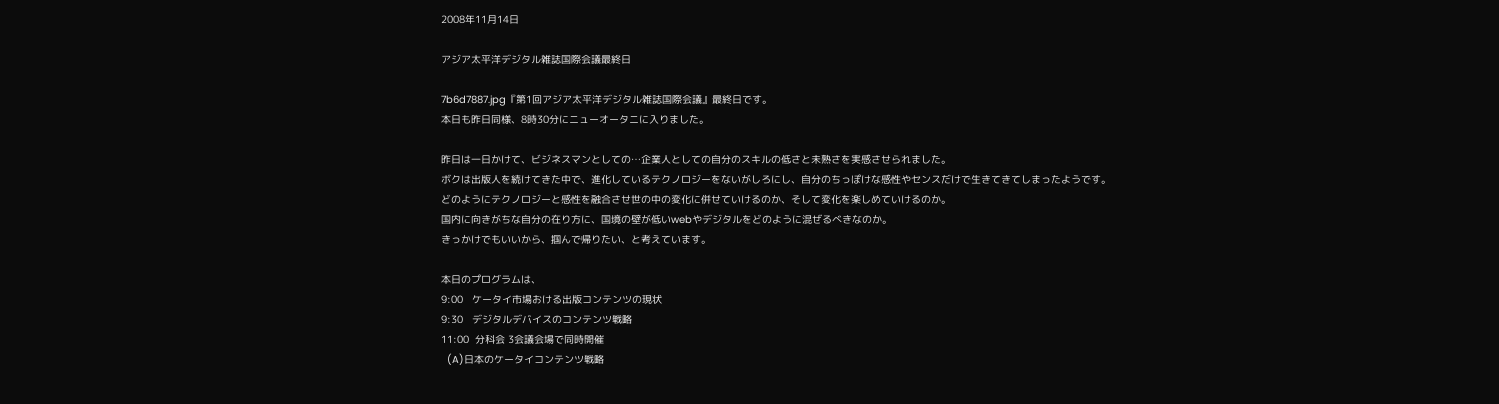2008年11月14日

アジア太平洋デジタル雑誌国際会議最終日

7b6d7887.jpg『第1回アジア太平洋デジタル雑誌国際会議』最終日です。
本日も昨日同様、8時30分にニューオータニに入りました。

昨日は一日かけて、ビジネスマンとしての…企業人としての自分のスキルの低さと未熟さを実感させられました。
ボクは出版人を続けてきた中で、進化しているテクノロジーをないがしろにし、自分のちっぽけな感性やセンスだけで生きてきてしまったようです。
どのようにテクノロジーと感性を融合させ世の中の変化に併せていけるのか、そして変化を楽しめていけるのか。
国内に向きがちな自分の在り方に、国境の壁が低いwebやデジタルをどのように混ぜるべきなのか。
きっかけでもいいから、掴んで帰りたい、と考えています。

本日のプログラムは、
9:00   ケータイ市場おける出版コンテンツの現状
9:30   デジタルデバイスのコンテンツ戦略
11:00  分科会 3会議会場で同時開催
  (A)日本のケータイコンテンツ戦略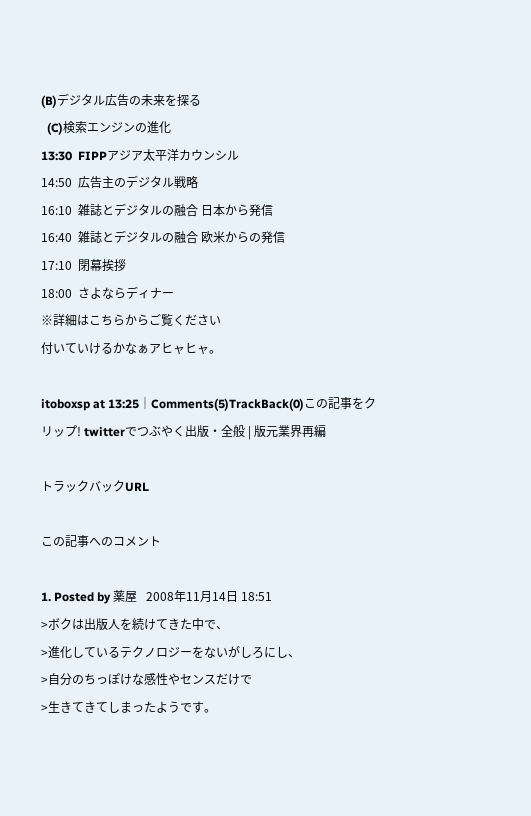(B)デジタル広告の未来を探る
  (C)検索エンジンの進化
13:30  FIPPアジア太平洋カウンシル
14:50  広告主のデジタル戦略
16:10  雑誌とデジタルの融合 日本から発信
16:40  雑誌とデジタルの融合 欧米からの発信
17:10  閉幕挨拶
18:00  さよならディナー
※詳細はこちらからご覧ください
付いていけるかなぁアヒャヒャ。

itoboxsp at 13:25│Comments(5)TrackBack(0)この記事をクリップ! twitterでつぶやく出版・全般 | 版元業界再編

トラックバックURL

この記事へのコメント

1. Posted by 薬屋   2008年11月14日 18:51
>ボクは出版人を続けてきた中で、
>進化しているテクノロジーをないがしろにし、
>自分のちっぽけな感性やセンスだけで
>生きてきてしまったようです。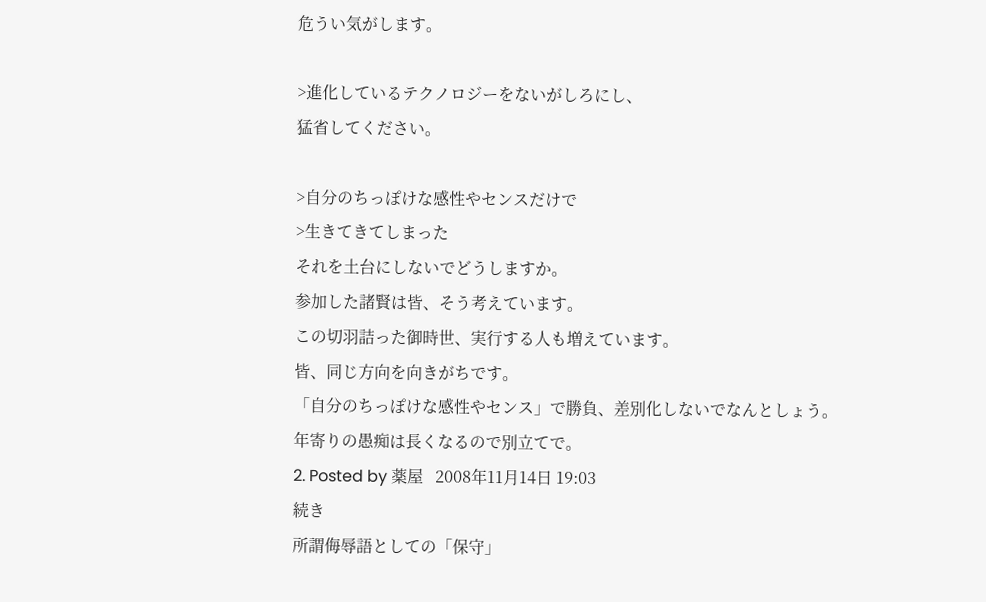危うい気がします。

>進化しているテクノロジーをないがしろにし、
猛省してください。

>自分のちっぽけな感性やセンスだけで
>生きてきてしまった
それを土台にしないでどうしますか。
参加した諸賢は皆、そう考えています。
この切羽詰った御時世、実行する人も増えています。
皆、同じ方向を向きがちです。
「自分のちっぽけな感性やセンス」で勝負、差別化しないでなんとしょう。
年寄りの愚痴は長くなるので別立てで。
2. Posted by 薬屋   2008年11月14日 19:03
続き
所謂侮辱語としての「保守」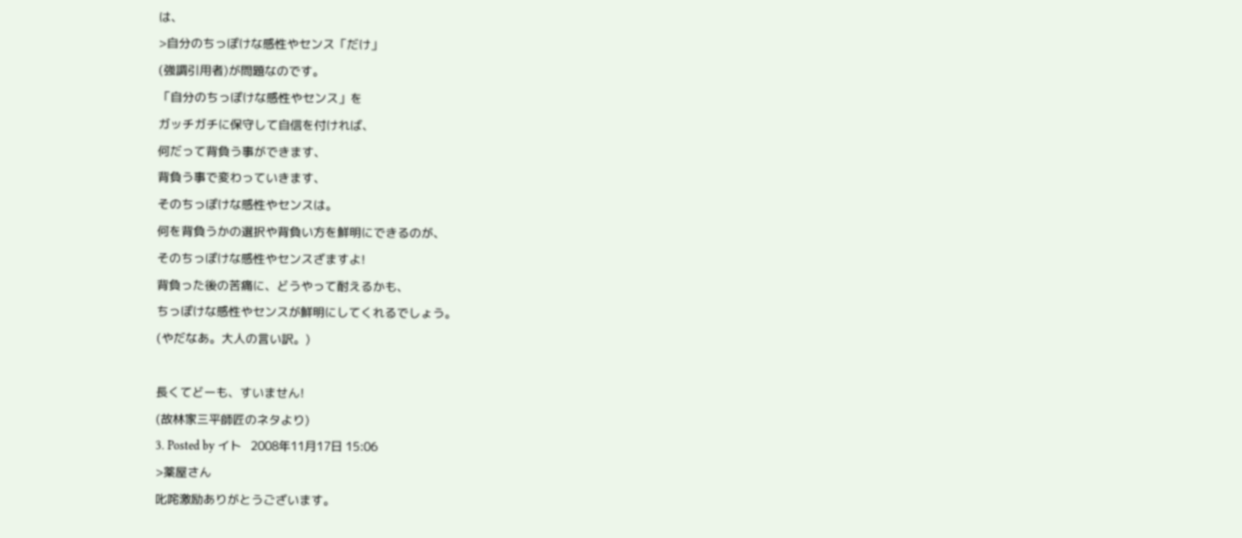は、
>自分のちっぽけな感性やセンス「だけ」
(強調引用者)が問題なのです。
「自分のちっぽけな感性やセンス」を
ガッチガチに保守して自信を付ければ、
何だって背負う事ができます、
背負う事で変わっていきます、
そのちっぽけな感性やセンスは。
何を背負うかの選択や背負い方を鮮明にできるのが、
そのちっぽけな感性やセンスざますよ!
背負った後の苦痛に、どうやって耐えるかも、
ちっぽけな感性やセンスが鮮明にしてくれるでしょう。
(やだなあ。大人の言い訳。)

長くてどーも、すいません!
(故林家三平師匠のネタより)
3. Posted by イト   2008年11月17日 15:06
>薬屋さん
叱咤激励ありがとうございます。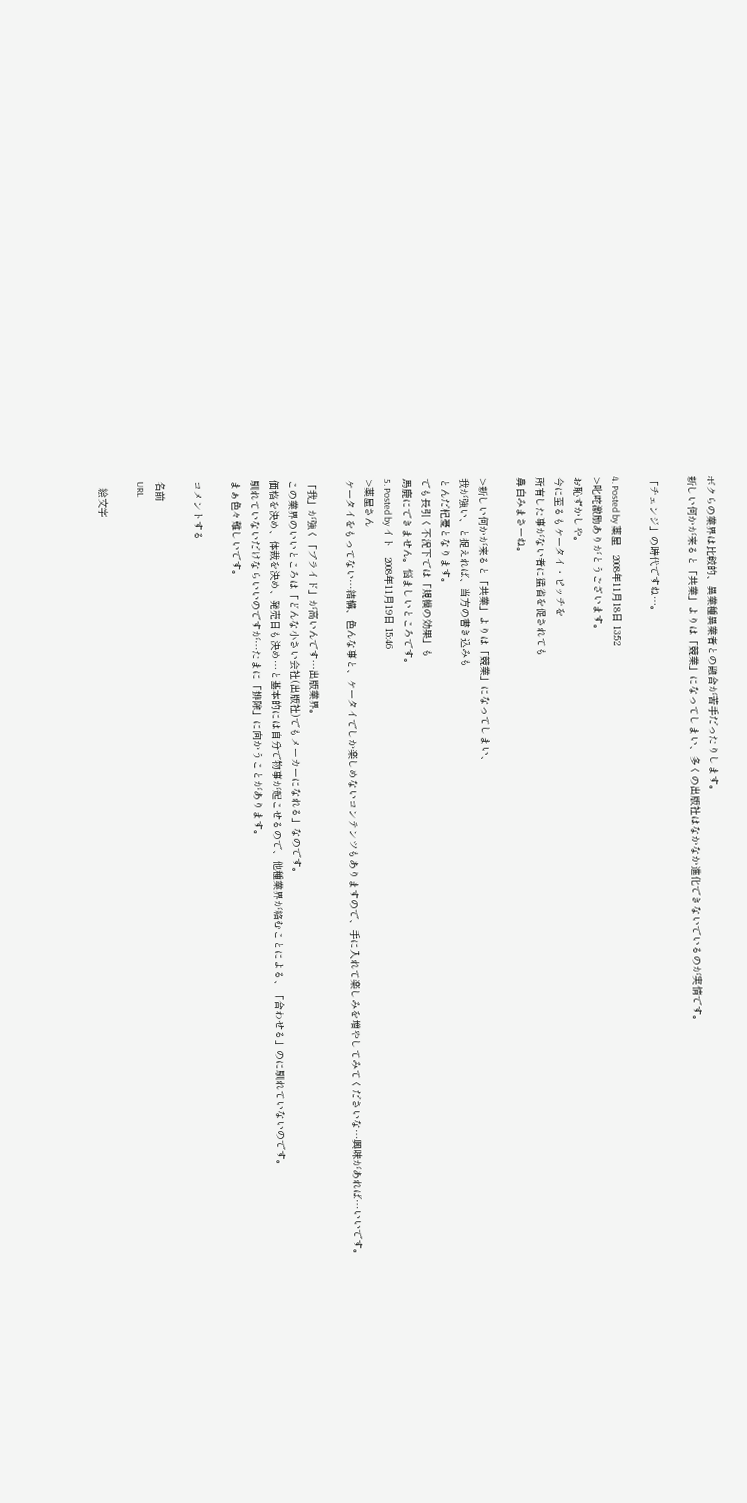ボクらの業界は比較的、異業種異業者との融合が苦手だったりします。
新しい何かが来ると「共業」よりは「競業」になってしまい、多くの出版社はなかなか進化できないでいるのが実情です。

「チェンジ」の時代ですね…。

4. Posted by 薬屋   2008年11月18日 13:52
>叱咤激励ありがとうございます。
お恥ずかしや。
今に至るもケータイ・ピッチを
所有した事がない者に猛省を促されても
鼻白みまさーね。

>新しい何かが来ると「共業」よりは「競業」になってしまい、
我が強い、と捉えれば、当方の書き込みも
とんだ杞憂となります。
でも長引く不況下では「規模の効果」も
馬鹿にできません。悩ましいところです。
5. Posted by イト   2008年11月19日 15:46
>薬屋さん
ケータイをもってない…結構、色んな事と、ケータイでしか楽しめないコンテンツもありますので、手に入れて楽しみを増やしてみてくださいな…興味があれば…いいです。

「我」が強く「プライド」が高いんです…出版業界。
この業界のいいところは「どんな小さい会社(出版社)でもメーカーになれる」なのです。
価格を決め、体裁を決め、発売日も決め…と基本的には自分で物事が起こせるので、他種業界が絡むことによる、「合わせる」のに馴れていないのです。
馴れていないだけならいいのですが…たまに「排除」に向かうことがあります。
まぁ色々難しいです。

コメントする

名前
URL

  絵文字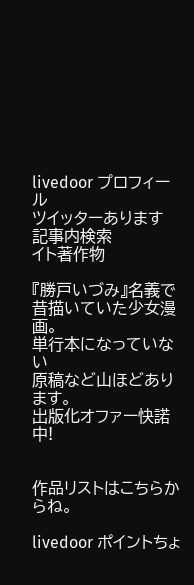livedoor プロフィール
ツイッターあります
記事内検索
イト著作物

『勝戸いづみ』名義で
昔描いていた少女漫画。
単行本になっていない
原稿など山ほどあります。
出版化オファー快諾中!


作品リストはこちらからね。

livedoor ポイントちょ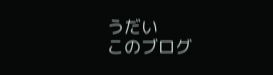うだい
このブログ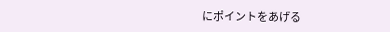にポイントをあげる